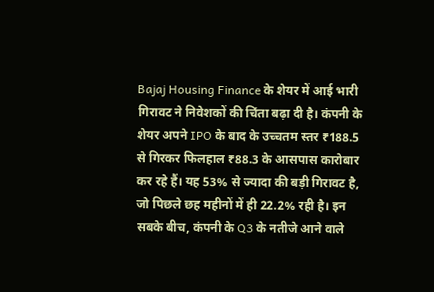Bajaj Housing Finance के शेयर में आई भारी गिरावट ने निवेशकों की चिंता बढ़ा दी है। कंपनी के शेयर अपने IPO के बाद के उच्चतम स्तर ₹188.5 से गिरकर फिलहाल ₹88.3 के आसपास कारोबार कर रहे हैं। यह 53% से ज्यादा की बड़ी गिरावट है, जो पिछले छह महीनों में ही 22.2% रही है। इन सबके बीच, कंपनी के Q3 के नतीजे आने वाले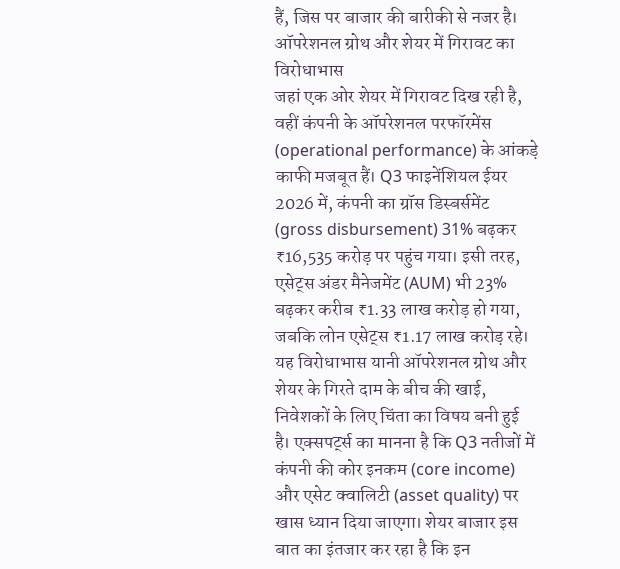हैं, जिस पर बाजार की बारीकी से नजर है।
ऑपरेशनल ग्रोथ और शेयर में गिरावट का विरोधाभास
जहां एक ओर शेयर में गिरावट दिख रही है, वहीं कंपनी के ऑपरेशनल परफॉरमेंस (operational performance) के आंकड़े काफी मजबूत हैं। Q3 फाइनेंशियल ईयर 2026 में, कंपनी का ग्रॉस डिस्बर्समेंट (gross disbursement) 31% बढ़कर ₹16,535 करोड़ पर पहुंच गया। इसी तरह, एसेट्स अंडर मैनेजमेंट (AUM) भी 23% बढ़कर करीब ₹1.33 लाख करोड़ हो गया, जबकि लोन एसेट्स ₹1.17 लाख करोड़ रहे।
यह विरोधाभास यानी ऑपरेशनल ग्रोथ और शेयर के गिरते दाम के बीच की खाई, निवेशकों के लिए चिंता का विषय बनी हुई है। एक्सपर्ट्स का मानना है कि Q3 नतीजों में कंपनी की कोर इनकम (core income) और एसेट क्वालिटी (asset quality) पर खास ध्यान दिया जाएगा। शेयर बाजार इस बात का इंतजार कर रहा है कि इन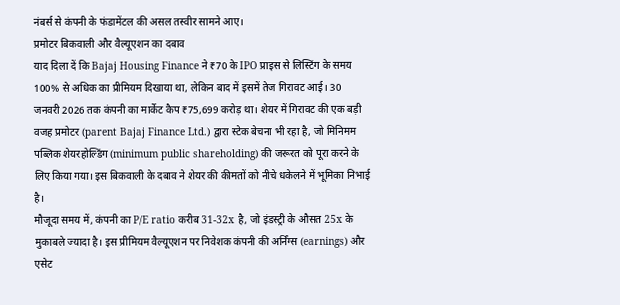नंबर्स से कंपनी के फंडामेंटल की असल तस्वीर सामने आए।
प्रमोटर बिकवाली और वैल्यूएशन का दबाव
याद दिला दें कि Bajaj Housing Finance ने ₹70 के IPO प्राइस से लिस्टिंग के समय 100% से अधिक का प्रीमियम दिखाया था, लेकिन बाद में इसमें तेज गिरावट आई। 30 जनवरी 2026 तक कंपनी का मार्केट कैप ₹75,699 करोड़ था। शेयर में गिरावट की एक बड़ी वजह प्रमोटर (parent Bajaj Finance Ltd.) द्वारा स्टेक बेचना भी रहा है, जो मिनिमम पब्लिक शेयरहोल्डिंग (minimum public shareholding) की जरूरत को पूरा करने के लिए किया गया। इस बिकवाली के दबाव ने शेयर की कीमतों को नीचे धकेलने में भूमिका निभाई है।
मौजूदा समय में, कंपनी का P/E ratio करीब 31-32x है, जो इंडस्ट्री के औसत 25x के मुकाबले ज्यादा है। इस प्रीमियम वैल्यूएशन पर निवेशक कंपनी की अर्निंग्स (earnings) और एसेट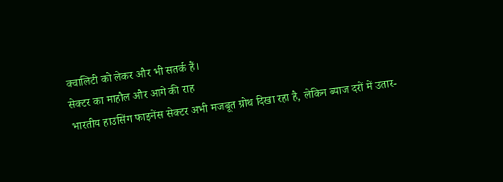क्वालिटी को लेकर और भी सतर्क हैं।
सेक्टर का माहौल और आगे की राह
भारतीय हाउसिंग फाइनेंस सेक्टर अभी मजबूत ग्रोथ दिखा रहा है, लेकिन ब्याज दरों में उतार-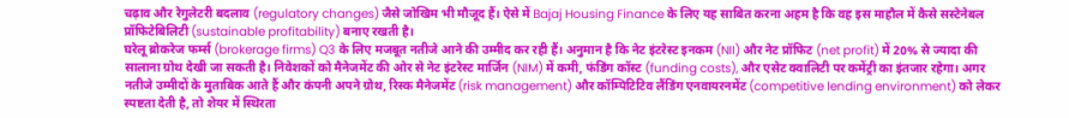चढ़ाव और रेगुलेटरी बदलाव (regulatory changes) जैसे जोखिम भी मौजूद हैं। ऐसे में Bajaj Housing Finance के लिए यह साबित करना अहम है कि वह इस माहौल में कैसे सस्टेनेबल प्रॉफिटेबिलिटी (sustainable profitability) बनाए रखती है।
घरेलू ब्रोकरेज फर्म्स (brokerage firms) Q3 के लिए मजबूत नतीजे आने की उम्मीद कर रही हैं। अनुमान है कि नेट इंटरेस्ट इनकम (NII) और नेट प्रॉफिट (net profit) में 20% से ज्यादा की सालाना ग्रोथ देखी जा सकती है। निवेशकों को मैनेजमेंट की ओर से नेट इंटरेस्ट मार्जिन (NIM) में कमी, फंडिंग कॉस्ट (funding costs), और एसेट क्वालिटी पर कमेंट्री का इंतजार रहेगा। अगर नतीजे उम्मीदों के मुताबिक आते हैं और कंपनी अपने ग्रोथ, रिस्क मैनेजमेंट (risk management) और कॉम्पिटिटिव लैंडिंग एनवायरनमेंट (competitive lending environment) को लेकर स्पष्टता देती है, तो शेयर में स्थिरता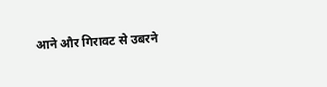आने और गिरावट से उबरने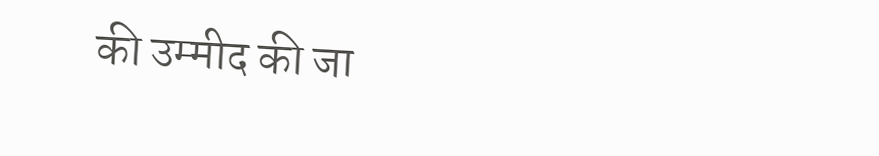की उम्मीद की जा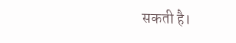सकती है।